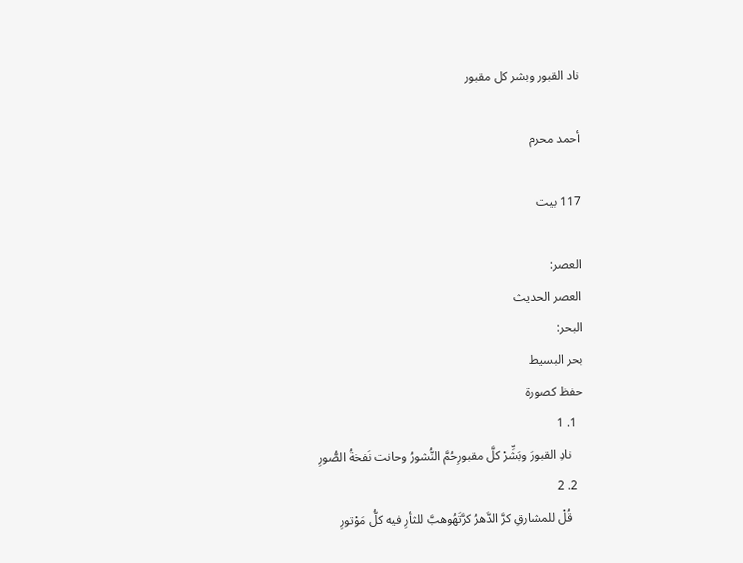ناد القبور وبشر كل مقبور

أحمد محرم

117 بيت

العصر:
العصر الحديث
البحر:
بحر البسيط
حفظ كصورة
  1. 1
    نادِ القبورَ وبَشِّرْ كلَّ مقبورِحُمَّ النُّشورُ وحانت نَفخةُ الصُّورِ
  2. 2
    قُلْ للمشارقِ كرَّ الدَّهرُ كرَّتَهُوهبَّ للثأرِ فيه كلُّ مَوْتورِ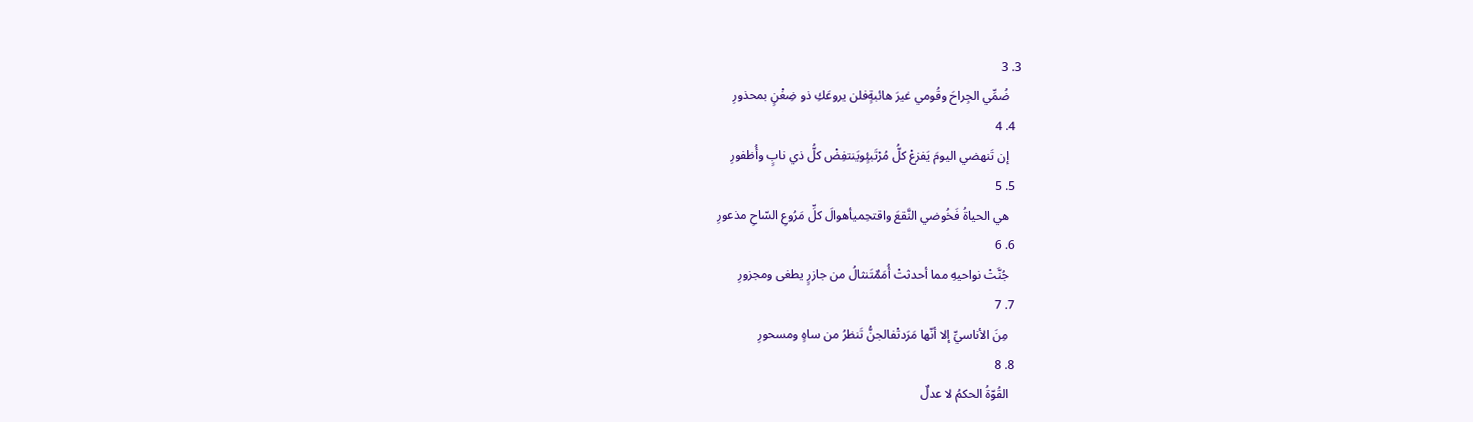3. 3
    ضُمِّي الجِراحَ وقُومي غيرَ هائبةٍفلن يروعَكِ ذو ضِغْنٍ بمحذورِ
  4. 4
    إن تَنهضي اليومَ يَفزعْ كلُّ مُرْتَبئٍويَنتفِضْ كلُّ ذي نابٍ وأُظفورِ
  5. 5
    هي الحياةُ فَخُوضي النَّقعَ واقتحِميأهوالَ كلِّ مَرُوعِ السّاحِ مذعورِ
  6. 6
    جُنَّتْ نواحيهِ مما أحدثتْ أُمَمٌتَنثالُ من جازرٍ يطغى ومجزورِ
  7. 7
    مِنَ الأناسيِّ إلا أنّها مَرَدتْفالجنُّ تَنظرُ من ساهٍ ومسحورِ
  8. 8
    القُوّةُ الحكمُ لا عدلٌ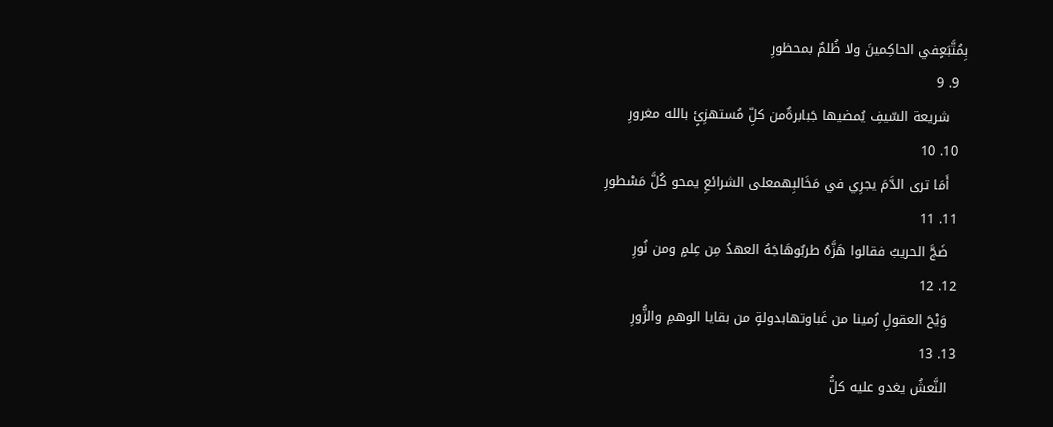بِمُتَّبَعٍفي الحاكِمينَ ولا ظُلمٌ بمحظورِ
  9. 9
    شريعة السّيفِ يُمضيها جَبابرةٌمن كلِّ مُستهزِئٍ بالله مغرورِ
  10. 10
    أَمَا ترى الدَّمَ يجرِي في مَخَالبِهمعلى الشرائعِ يمحو كُلَّ مَسْطورِ
  11. 11
    ضَجَّ الحريبُ فقالوا هَزَّهُ طربٌوهَاجَهُ العهدُ مِن عِلمٍ ومن نُورِ
  12. 12
    وَيْحَ العقولِ رُمينا من غَباوتهابدولةٍ من بقايا الوهمِ والزُّورِ
  13. 13
    النَّعشُ يغدو عليه كلُّ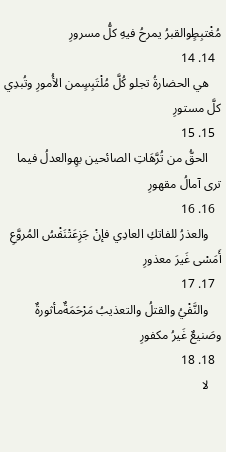مُغْتبِطٍوالقبرُ يمرحُ فيهِ كلُّ مسرورِ
  14. 14
    هي الحضارةُ تجلو كُلَّ مُلْتَبِسٍمن الأُمورِ وتُبدِي كلَّ مستورِ
  15. 15
    الحقُّ من تُرَّهَاتِ الصائحين بهِوالعدلُ فيما ترى آمالُ مقهورِ
  16. 16
    والعذرُ للفاتكِ العادِي فإنْ جَزِعَتْنَفْسُ المُروَّعِ أَمَسْى غَيرَ معذورِ
  17. 17
    والنَّفْيُ والقتلُ والتعذيبُ مَرْحَمَةٌمأثورةٌ وصَنيعٌ غَيرُ مكفورِ
  18. 18
    لا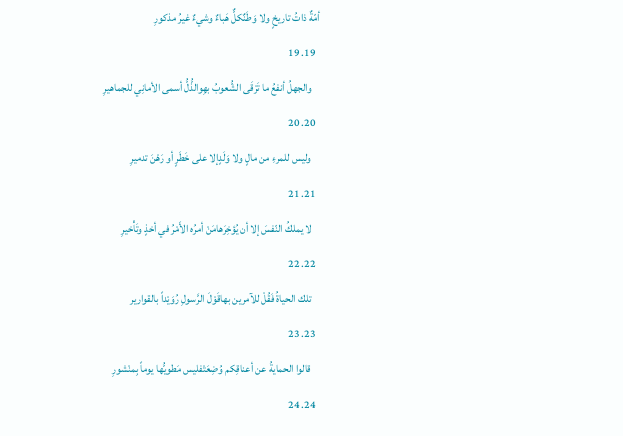أمّةٌ ذاتُ تاريخٍ ولا وَطَنٌكلٌّ هَباءٌ وشيءٌ غيرُ مذكورِ
  19. 19
    والجهلُ أنفعُ ما تَرْقَى الشُّعوبُ بهِوالذُّلُّ أسمى الأمانِي للجماهيرِ
  20. 20
    وليس للمرءِ من مالٍ ولا وَلَدٍإلا على خَطَرٍ أو رَهْنَ تدميرِ
  21. 21
    لا يملكُ النّفسَ إلا أن يُؤخِرَهامَنْ أمرُه الأَمْرُ في أخذٍ وتَأْخيرِ
  22. 22
    تلك الحياةُ فَقُلْ للآمرين بهاقَوْلَ الرَّسولِ رُوَيْداً بالقوارير
  23. 23
    قالوا الحمايةُ عن أعناقِكم وُضِعَتْفليس مَطويُّها يوماً بِمنْشورِ
  24. 24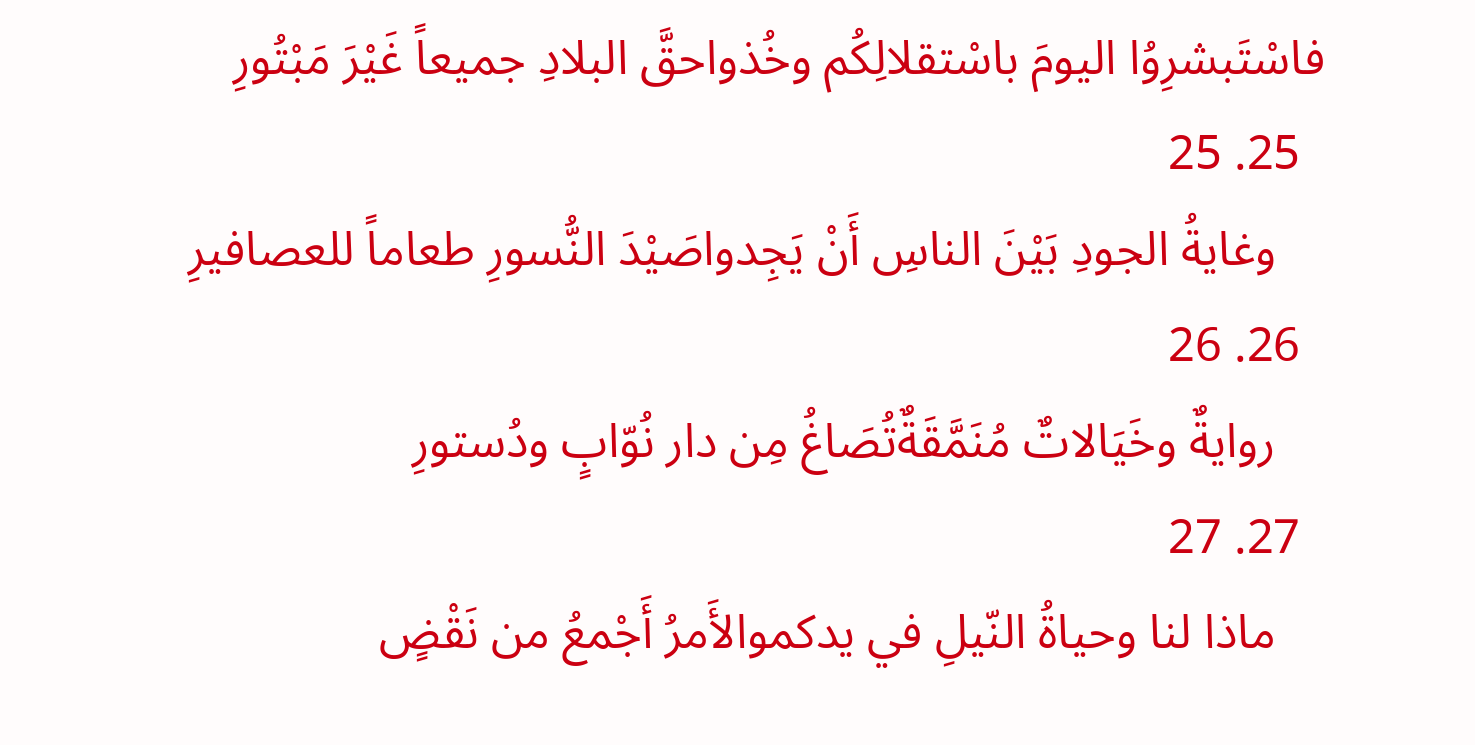فاسْتَبشرِوُا اليومَ باسْتقلالِكُم وخُذواحقَّ البلادِ جميعاً غَيْرَ مَبْتُورِ
  25. 25
    وغايةُ الجودِ بَيْنَ الناسِ أَنْ يَجِدواصَيْدَ النُّسورِ طعاماً للعصافيرِ
  26. 26
    روايةٌ وخَيَالاتٌ مُنَمَّقَةٌتُصَاغُ مِن دار نُوّابٍ ودُستورِ
  27. 27
    ماذا لنا وحياةُ النّيلِ في يدكموالأَمرُ أَجْمعُ من نَقْضٍ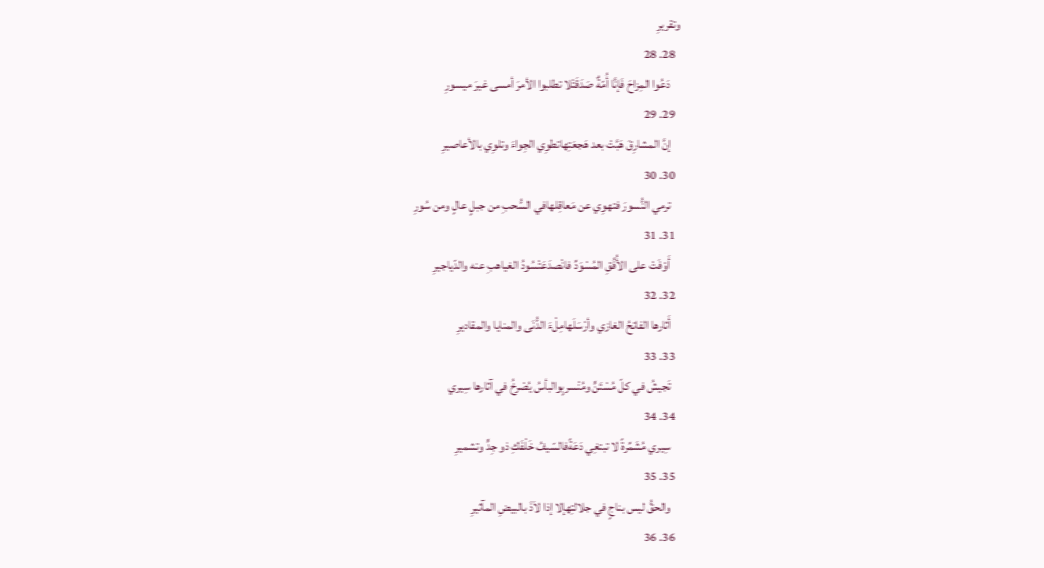وتقريرِ
  28. 28
    دَعُوا المِزاحَ فَإنَّا أُمّةٌ صَدَقَتْلا تطلبوا الأمرَ أمسى غيرَ ميسورِ
  29. 29
    إنَّ المشارِقَ هَبَّتْ بعد هَجعَتِهاتطوِي الجِواءَ وتلوِي بالأعاصيرِ
  30. 30
    ترمي النُّسورَ فتهوِي عن مَعاقِلهافي السُّحبِ من جبلٍ عالٍ ومن سُورِ
  31. 31
    أَوْفَتْ على الأُفُقِ المُسْوَدِّ فانْصدَعَتْسُودُ الغياهبِ عنه والدّياجيرِ
  32. 32
    أَثارها الفاتحُ الغازي وأرْسَلَهامِلْءَ الدُّنَى والمنايا والمقاديرِ
  33. 33
    تَجيشُ في كلّ مُسْتَنٍّ ومُنْسربٍوالبأسُ يُصْرخُ في آثارها سِيري
  34. 34
    سِيري مُشَمِّرةً لا تبتغِي دَعَةًفالسّيفُ خَلْفَكِ ذو جِدٍّ وتشميرِ
  35. 35
    والحقُّ ليس بناجٍ في جلالتِهإلا إذا لاَذَ بالبيضِ المآثيرِ
  36. 36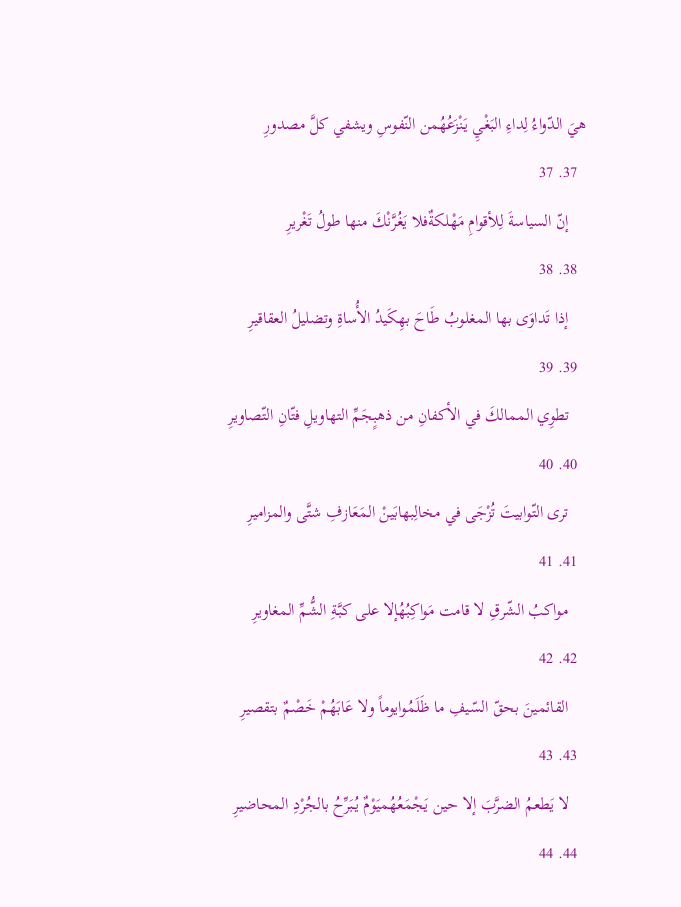هيَ الدّواءُ لِداءِ البَغْيِ يَنْزَعُهُمن النّفوسِ ويشفي كلَّ مصدورِ
  37. 37
    إنّ السياسةَ لِلأقوامِ مَهْلكةٌفلا يَغُرَّنْكَ منها طولُ تَغْريرِ
  38. 38
    إذا تَداوَى بها المغلوبُ طَاحَ بهِكَيدُ الأُساةِ وتضليلُ العقاقيرِ
  39. 39
    تطوِي الممالكَ في الأكفانِ من ذهبٍجَمِّ التهاويلِ فتّانِ التّصاويرِ
  40. 40
    ترى التّوابيتَ تُزْجَى في مخالِبهابَينْ المَعَازفِ شتَّى والمزاميرِ
  41. 41
    مواكبُ الشّرقِ لا قامت مَواكِبُهُإلا على كبَّةِ الشُّمِّ المغاويرِ
  42. 42
    القائمينَ بحقّ السّيفِ ما ظَلَمُوايوماً ولا عَابَهُمْ خَصْمٌ بتقصيرِ
  43. 43
    لا يَطعمُ الضرَّبَ إلا حين يَجْمَعُهُميَوْمٌ يُبَرِّحُ بالجُرْدِ المحاضيرِ
  44. 44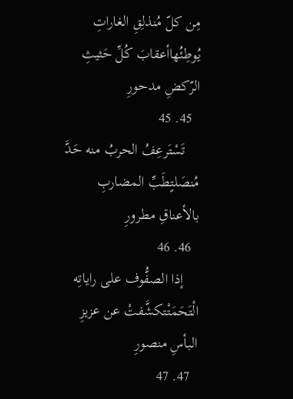مِن كلّ مُنذلِقِ الغاراتِ يُوطِئُهاأعقابَ كُلِّ حَثيثِ الرّكضِ مدحورِ
  45. 45
    تَسْتَرعِفُ الحربُ منه حَدَّ مُنصَلتٍطَبِّ المضاربِ بالأعناقِ مطرورِ
  46. 46
    إذا الصفُّوف على راياتِه الْتَحَمَتْتكشَّفتْ عن عزيزِ البأسِ منصورِ
  47. 47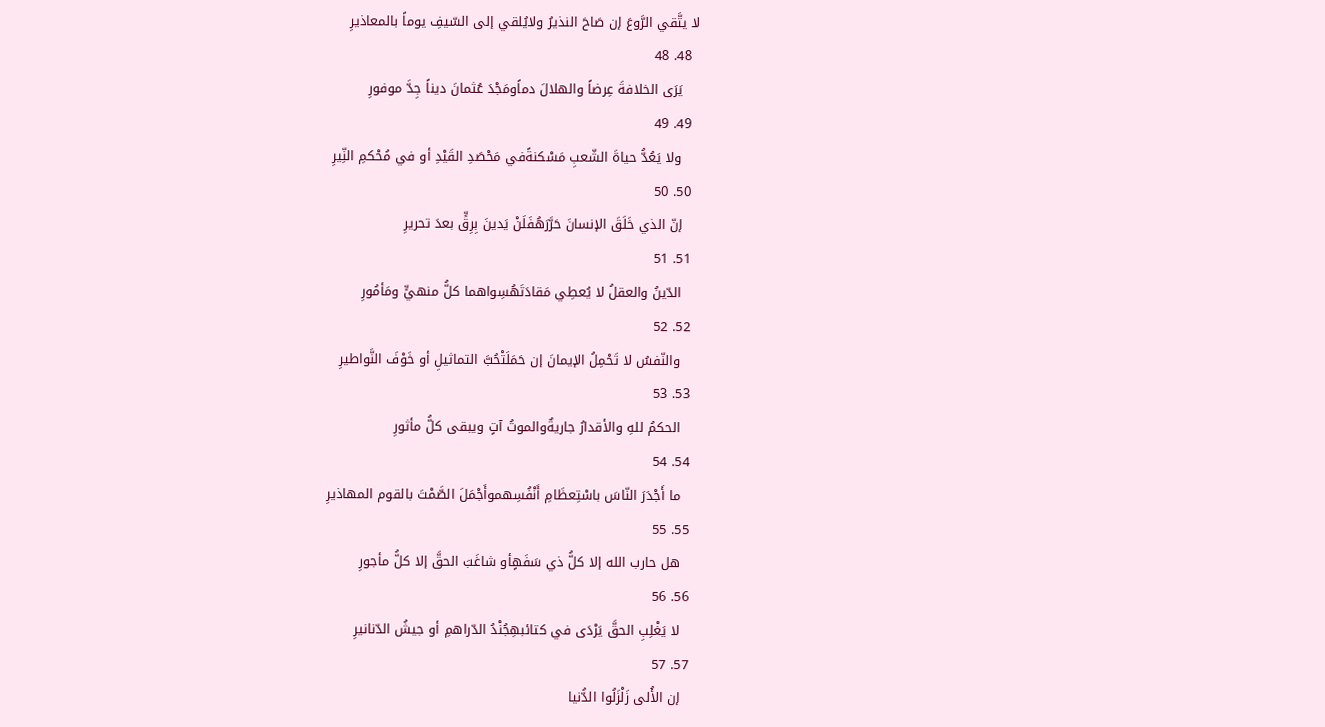لا يتَّقي الرَّوعَ إن صَاحَ النذيرُ ولايُلقي إلى السّيفِ يوماً بالمعاذيرِ
  48. 48
    يَرَى الخلافةَ عِرضاً والهلالَ دماًومَجْدَ عُثمانَ ديناً جِدَّ موفورِ
  49. 49
    ولا يَعُدُّ حياةَ الشّعبِ مَسْكنةًفي مَحْصَدِ القَيْدِ أو في مُحْكمِ النِّيرِ
  50. 50
    إنّ الذي خَلَقَ الإنسانَ حَرَّرَهُفَلَنْ يَدينَ بِرِقٍّ بعدَ تحريرِ
  51. 51
    الدّينُ والعقلُ لا يُعطِي مَقادَتَهُسِواهما كلُّ منهيٍّ ومَأمُورِ
  52. 52
    والنّفسُ لا تَحْمِلُ الإيمانَ إن حَمَلَتْحُبَّ التماثيلِ أو خَوْفَ النَّواطيرِ
  53. 53
    الحكمُ للهِ والأقدارُ جاريةٌوالموتُ آتٍ ويبقى كلُّ مأثورِ
  54. 54
    ما أَجْدَرَ النّاسَ باسْتِعظَامِ أَنْفُسِهموأَجْمَلَ الصَّمْتَ بالقوم المهاذيرِ
  55. 55
    هل حارب الله إلا كلُّ ذي سَفَهٍأو شاغَبَ الحقَّ إلا كلُّ مأجورِ
  56. 56
    لا يَغْلِبِ الحقَّ يَرْدَى في كتائبهِجُنْدُ الدّراهمِ أو جيشُ الدّنانيرِ
  57. 57
    إن الأُلى زَلْزَلُوا الدُّنيا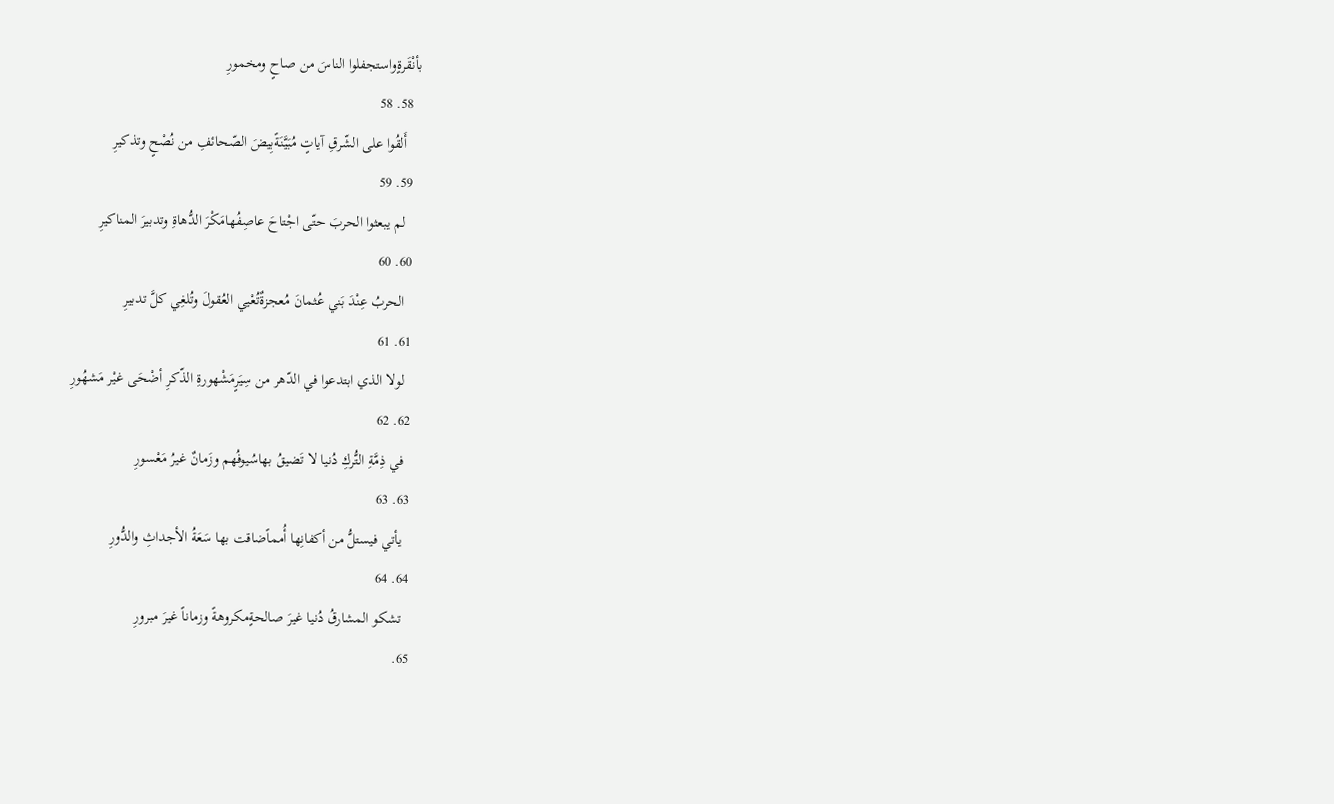بأنْقَرةٍواستجفلوا الناسَ من صاحٍ ومخمورِ
  58. 58
    أَلقُوا على الشّرقِ آياتٍ مُبَيَّنَةًبِيضَ الصّحائفِ من نُصْحٍ وتذكيرِ
  59. 59
    لم يبعثوا الحربَ حتّى اجْتاحَ عاصِفُهامَكْرَ الدُّهاةِ وتدبيرَ المناكيرِ
  60. 60
    الحربُ عِنْدَ بَني عُثمانَ مُعجزةٌتُعْيي العُقولَ وتُلغِي كلَّ تدبيرِ
  61. 61
    لولا الذي ابتدعوا في الدّهر من سِيَرٍمَشْهورةِ الذّكرِ أضْحَى غيْر مَشهُورِ
  62. 62
    في ذِمَّةِ التُّركِ دُنيا لا تَضيقُ بهاسُيوفُهم وزَمانٌ غيرُ مَعْسورِ
  63. 63
    يأتي فيستلُّ من أكفانِها أُمماًضاقت بها سَعَةُ الأجداثِ والدُّورِ
  64. 64
    تشكو المشارقُ دُنيا غيرَ صالحةٍمكروهةً وزماناً غيرَ مبرورِ
  65.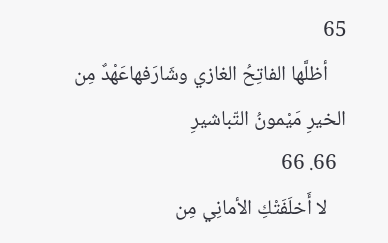65
    أظلَّها الفاتِحُ الغازي وشَارَفهاعَهْدٌ مِن الخيرِ مَيْمونُ التّباشيرِ
  66. 66
    لا أَخلَفَتْكِ الأمانِي مِن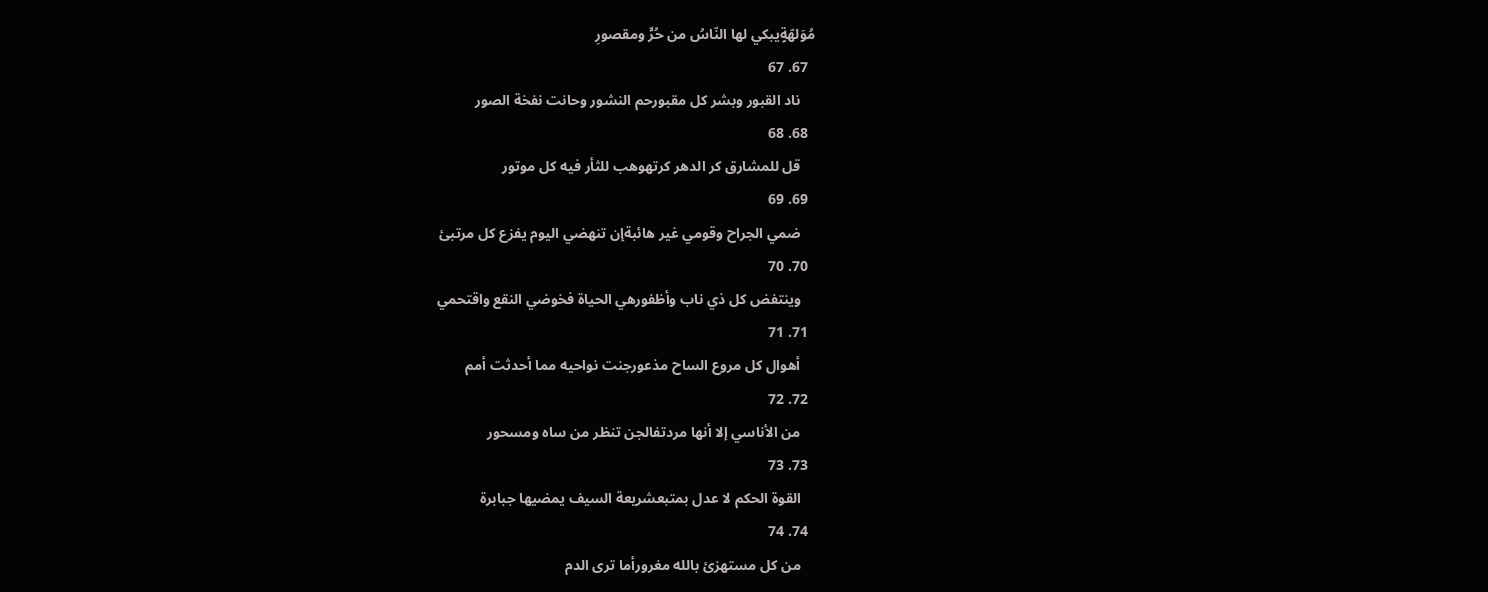مُوَلهّةٍيبكي لها النّاسُ من حُرٍّ ومقصورِ
  67. 67
    ناد القبور وبشر كل مقبورحم النشور وحانت نفخة الصور
  68. 68
    قل للمشارق كر الدهر كرتهوهب للثأر فيه كل موتور
  69. 69
    ضمي الجراح وقومي غير هائبةإن تنهضي اليوم يفزع كل مرتبئ
  70. 70
    وينتفض كل ذي ناب وأظفورهي الحياة فخوضي النقع واقتحمي
  71. 71
    أهوال كل مروع الساح مذعورجنت نواحيه مما أحدثت أمم
  72. 72
    من الأناسي إلا أنها مردتفالجن تنظر من ساه ومسحور
  73. 73
    القوة الحكم لا عدل بمتبعشريعة السيف يمضيها جبابرة
  74. 74
    من كل مستهزئ بالله مغرورأما ترى الدم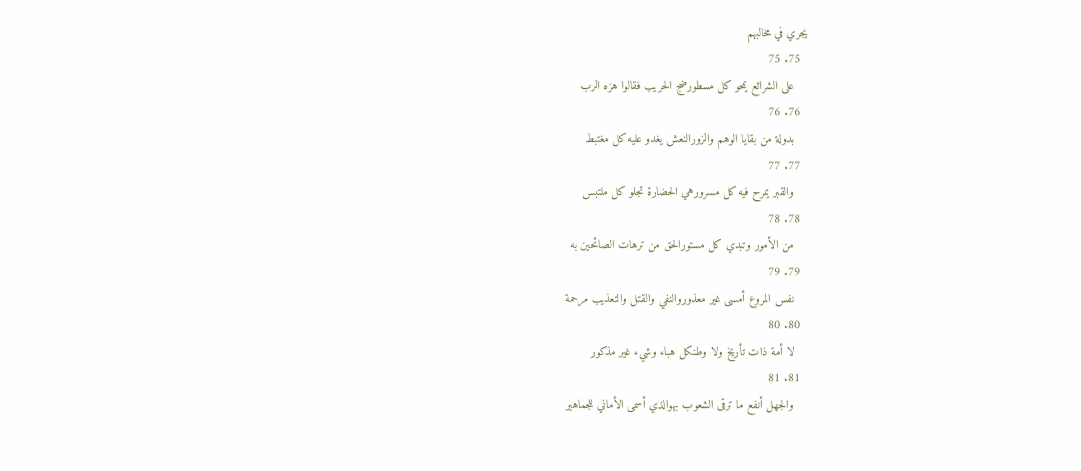يجري في مخالبهم
  75. 75
    على الشرائع يمحو كل مسطورضج الحريب فقالوا هزه الرب
  76. 76
    بدولة من بقايا الوهم والزورالنعش يغدو عليه كل مغتبط
  77. 77
    والقبر يمرح فيه كل مسرورهي الحضارة تجلو كل ملتبس
  78. 78
    من الأمور وتبدي كل مستورالحق من ترهات الصائحين به
  79. 79
    نفس المروع أمسى غير معذوروالنفي والقتل والتعذيب مرحمة
  80. 80
    لا أمة ذات تأريخ ولا وطنكل هباء وشيء غير مذكور
  81. 81
    والجهل أنفع ما ترقى الشعوب بهوالذي أسمى الأماني للجماهير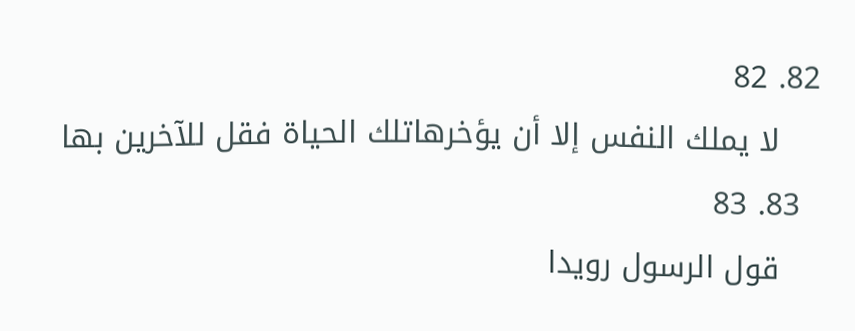82. 82
    لا يملك النفس إلا أن يؤخرهاتلك الحياة فقل للآخرين بها
  83. 83
    قول الرسول رويدا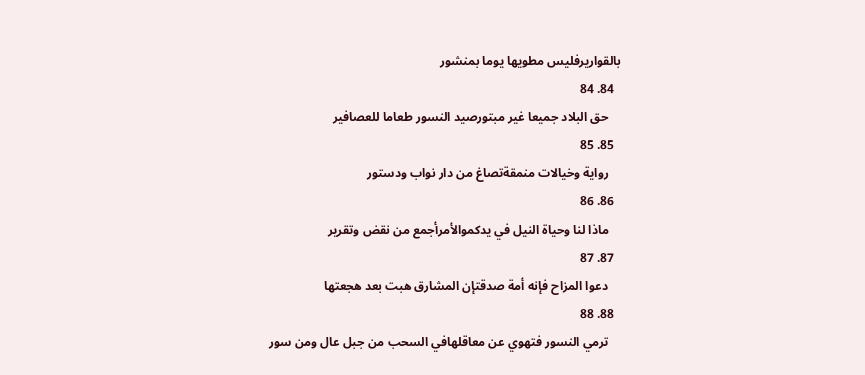بالقواريرفليس مطويها يوما بمنشور
  84. 84
    حق البلاد جميعا غير مبتورصيد النسور طعاما للعصافير
  85. 85
    رواية وخيالات منمقةتصاغ من دار نواب ودستور
  86. 86
    ماذا لنا وحياة النيل في يدكموالأمرأجمع من نقض وتقرير
  87. 87
    دعوا المزاح فإنه أمة صدقتإن المشارق هبت بعد هجعتها
  88. 88
    ترمي النسور فتهوي عن معاقلهافي السحب من جبل عال ومن سور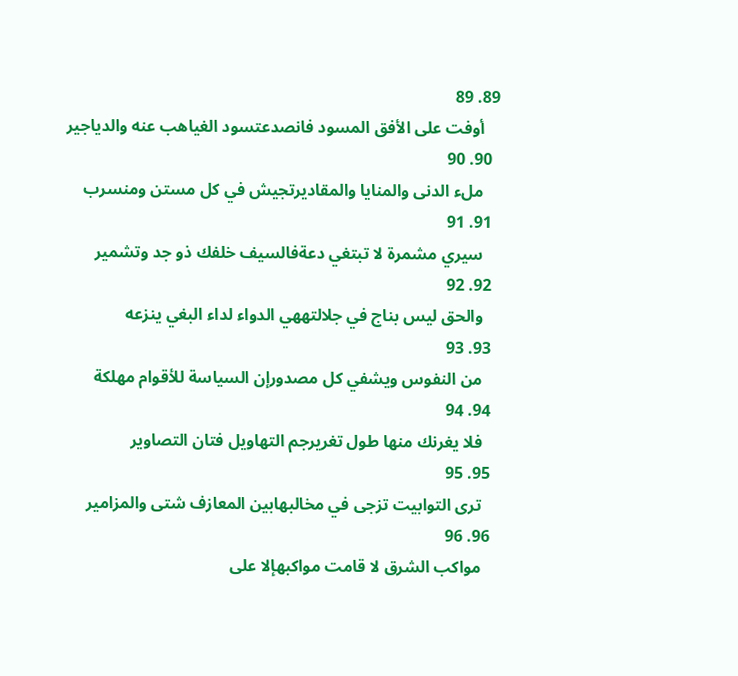89. 89
    أوفت على الأفق المسود فانصدعتسود الغياهب عنه والدياجير
  90. 90
    ملء الدنى والمنايا والمقاديرتجيش في كل مستن ومنسرب
  91. 91
    سيري مشمرة لا تبتغي دعةفالسيف خلفك ذو جد وتشمير
  92. 92
    والحق ليس بناج في جلالتههي الدواء لداء البغي ينزعه
  93. 93
    من النفوس ويشفي كل مصدورإن السياسة للأقوام مهلكة
  94. 94
    فلا يغرنك منها طول تغريرجم التهاويل فتان التصاوير
  95. 95
    ترى التوابيت تزجى في مخالبهابين المعازف شتى والمزامير
  96. 96
    مواكب الشرق لا قامت مواكبهإلا على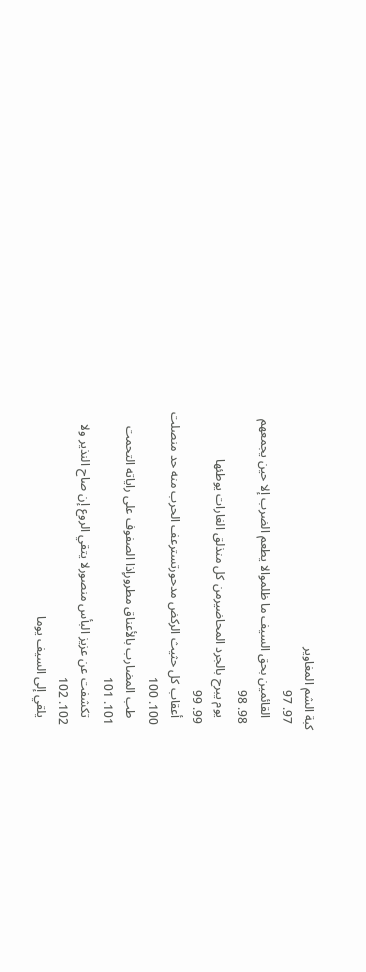كبة الشم المغاوير
  97. 97
    القائمين بحق السيف ما ظلموالا يطعم الضرب إلا حين يجمعهم
  98. 98
    يوم يبرح بالجرد المحاضيرمن كل منذلق الغارات يوطئها
  99. 99
    أعقاب كل حثيث الركض مدحورتسترعف الحرب منه حد منصلت
  100. 100
    طب المضارب بالأعناق مطرورإذا الصفوف على راياته التحمت
  101. 101
    تكشفت عن عزيز البأس منصورلا يتقي الروع إن صاح النذير ولا
  102. 102
    يلقي إلى السيف يوما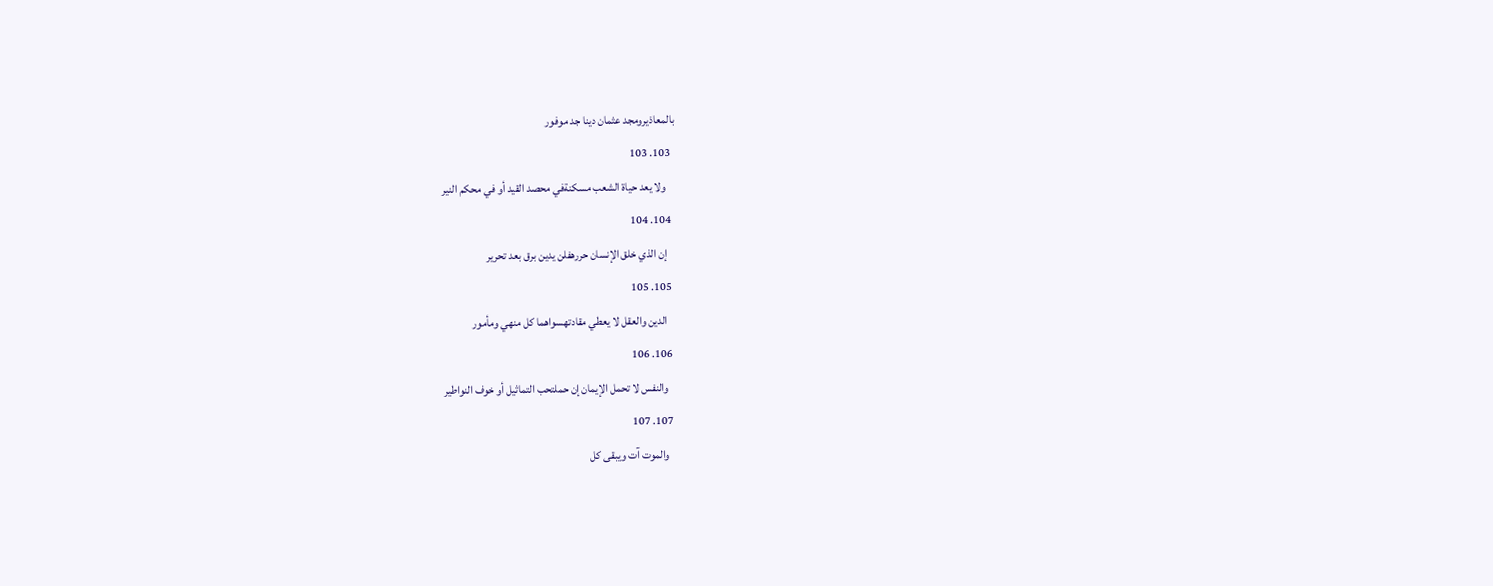بالمعاذيرومجد عثمان دينا جد موفور
  103. 103
    ولا يعد حياة الشعب مسكنةفي محصد القيد أو في محكم النير
  104. 104
    إن الذي خلق الإنسان حررهفلن يدين برق بعد تحرير
  105. 105
    الدين والعقل لا يعطي مقادتهسواهما كل منهي ومأمور
  106. 106
    والنفس لا تحمل الإيمان إن حملتحب التماثيل أو خوف النواطير
  107. 107
    والموت آت ويبقى كل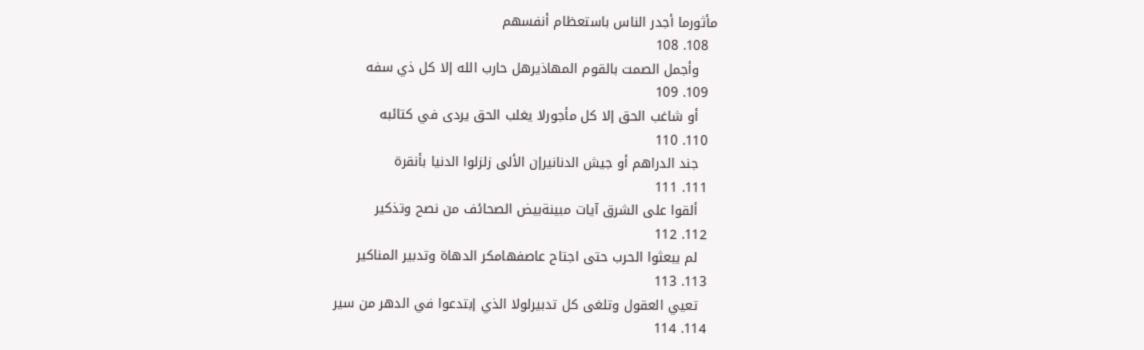مأثورما أجدر الناس باستعظام أنفسهم
  108. 108
    وأجمل الصمت بالقوم المهاذيرهل حارب الله إلا كل ذي سفه
  109. 109
    أو شاغب الحق إلا كل مأجورلا يغلب الحق يردى في كتائبه
  110. 110
    جند الدراهم أو جيش الدنانيرإن الألى زلزلوا الدنيا بأنقرة
  111. 111
    ألقوا على الشرق آيات مبينةبيض الصحائف من نصح وتذكير
  112. 112
    لم يبعثوا الحرب حتى اجتاح عاصفهامكر الدهاة وتدبير المناكير
  113. 113
    تعيي العقول وتلغى كل تدبيرلولا الذي إبتدعوا في الدهر من سير
  114. 114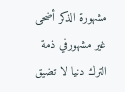مشهورة الذكر أضحى غير مشهورفي ذمة الترك دنيا لا تضيق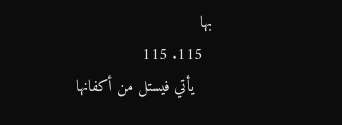بها
  115. 115
    يأتي فيستل من أكفانها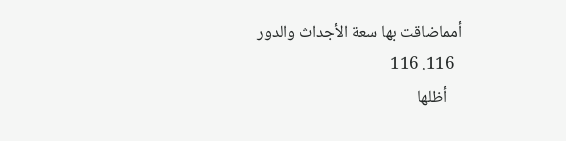أمماضاقت بها سعة الأجداث والدور
  116. 116
    أظلها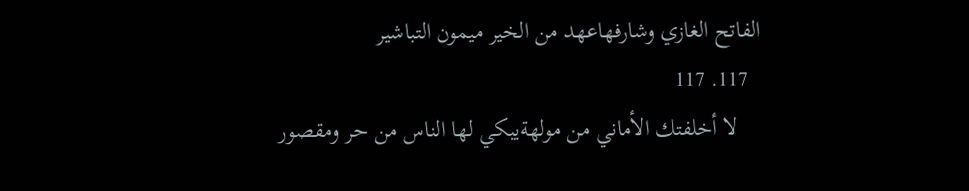الفاتح الغازي وشارفهاعهد من الخير ميمون التباشير
  117. 117
    لا أخلفتك الأماني من مولهةيبكي لها الناس من حر ومقصور